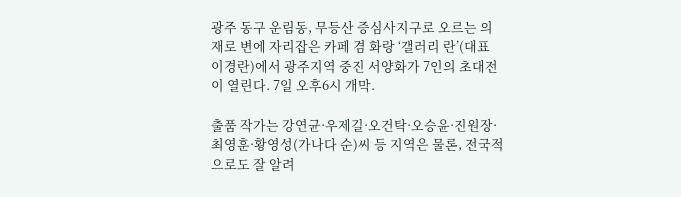광주 동구 운림동, 무등산 증심사지구로 오르는 의재로 변에 자리잡은 카페 겸 화랑 ‘갤러리 란’(대표 이경란)에서 광주지역 중진 서양화가 7인의 초대전이 열린다. 7일 오후6시 개막.

출품 작가는 강연균·우제길·오건탁·오승윤·진원장·최영훈·황영성(가나다 순)씨 등 지역은 물론, 전국적으로도 잘 알려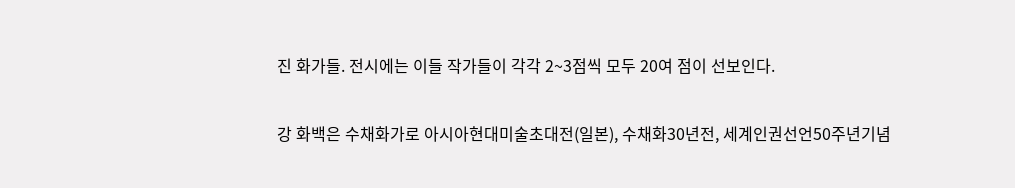진 화가들. 전시에는 이들 작가들이 각각 2~3점씩 모두 20여 점이 선보인다.

강 화백은 수채화가로 아시아현대미술초대전(일본), 수채화30년전, 세계인권선언50주년기념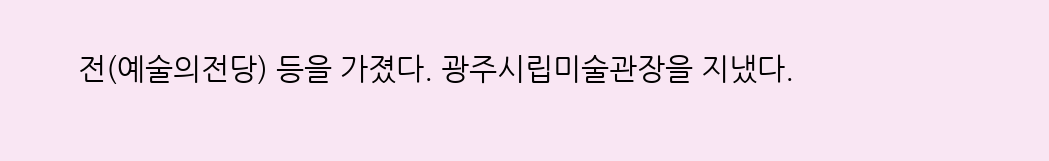전(예술의전당) 등을 가졌다. 광주시립미술관장을 지냈다.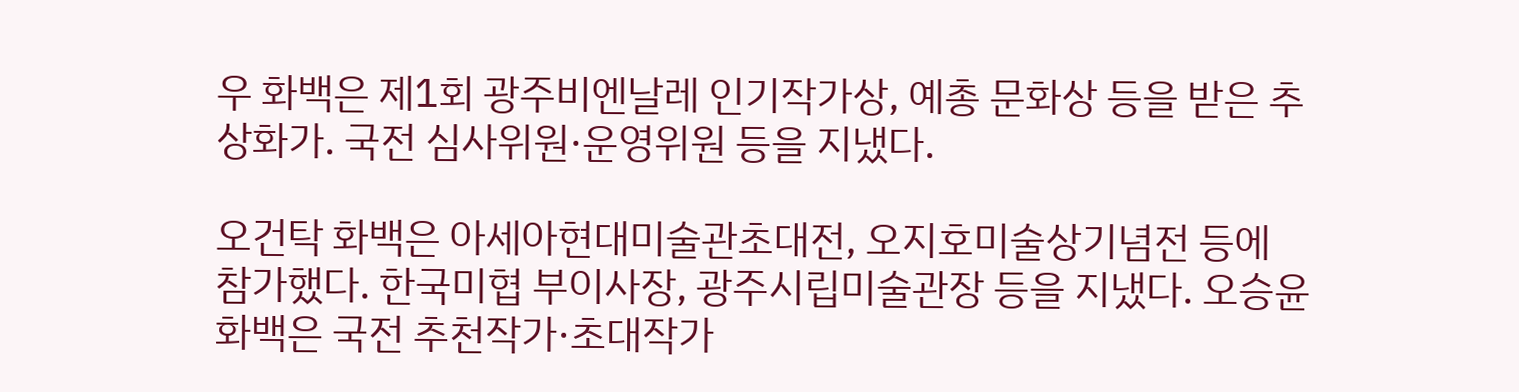우 화백은 제1회 광주비엔날레 인기작가상, 예총 문화상 등을 받은 추상화가. 국전 심사위원·운영위원 등을 지냈다.

오건탁 화백은 아세아현대미술관초대전, 오지호미술상기념전 등에 참가했다. 한국미협 부이사장, 광주시립미술관장 등을 지냈다. 오승윤 화백은 국전 추천작가·초대작가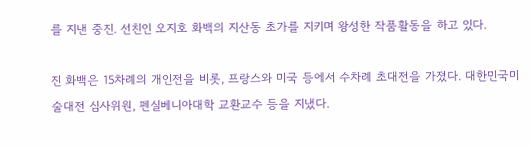를 지낸 중진. 선친인 오지호 화백의 지산동 초가를 지키며 왕성한 작품활동을 하고 있다.

진 화백은 15차례의 개인전을 비롯, 프랑스와 미국 등에서 수차례 초대전을 가졌다. 대한민국미술대전 심사위원, 펜실베니아대학 교환교수 등을 지냈다.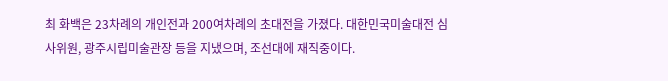최 화백은 23차례의 개인전과 200여차례의 초대전을 가졌다. 대한민국미술대전 심사위원, 광주시립미술관장 등을 지냈으며, 조선대에 재직중이다.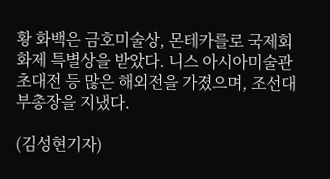황 화백은 금호미술상, 몬테카를로 국제회화제 특별상을 받았다. 니스 아시아미술관초대전 등 많은 해외전을 가졌으며, 조선대 부총장을 지냈다.

(김성현기자)